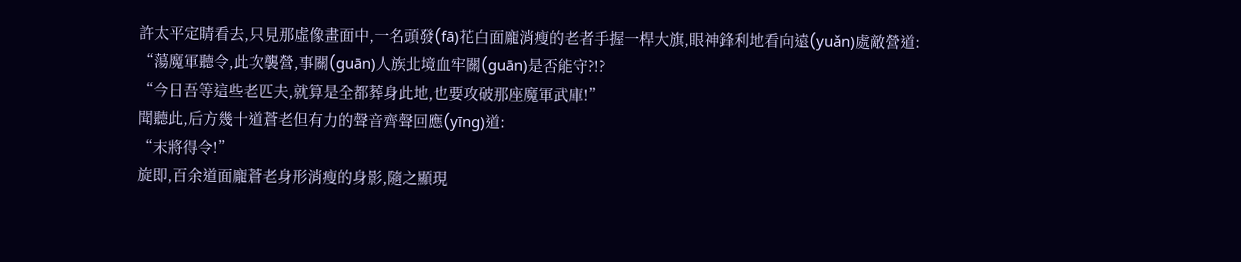許太平定睛看去,只見那虛像畫面中,一名頭發(fā)花白面龐消瘦的老者手握一桿大旗,眼神鋒利地看向遠(yuǎn)處敵營道:
“蕩魔軍聽令,此次襲營,事關(guān)人族北境血牢關(guān)是否能守?!?
“今日吾等這些老匹夫,就算是全都葬身此地,也要攻破那座魔軍武庫!”
聞聽此,后方幾十道蒼老但有力的聲音齊聲回應(yīng)道:
“末將得令!”
旋即,百余道面龐蒼老身形消瘦的身影,隨之顯現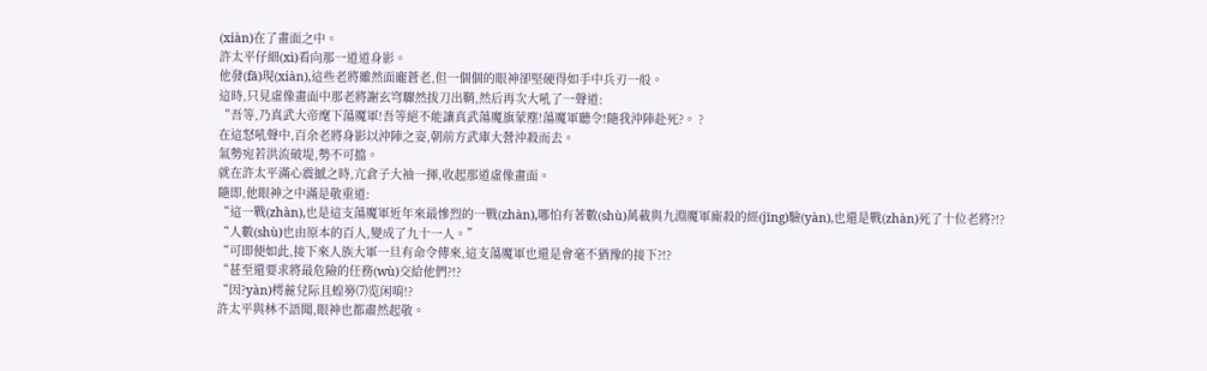(xiàn)在了畫面之中。
許太平仔細(xì)看向那一道道身影。
他發(fā)現(xiàn),這些老將雖然面龐蒼老,但一個個的眼神卻堅硬得如手中兵刃一般。
這時,只見虛像畫面中那老將謝玄穹驟然拔刀出鞘,然后再次大吼了一聲道:
“吾等,乃真武大帝麾下蕩魔軍!吾等絕不能讓真武蕩魔旗蒙塵!蕩魔軍聽令!隨我沖陣赴死?。 ?
在這怒吼聲中,百余老將身影以沖陣之姿,朝前方武庫大營沖殺而去。
氣勢宛若洪流破堤,勢不可擋。
就在許太平滿心震撼之時,亢倉子大袖一揮,收起那道虛像畫面。
隨即,他眼神之中滿是敬重道:
“這一戰(zhàn),也是這支蕩魔軍近年來最慘烈的一戰(zhàn),哪怕有著數(shù)萬載與九淵魔軍廝殺的經(jīng)驗(yàn),也還是戰(zhàn)死了十位老將?!?
“人數(shù)也由原本的百人,變成了九十一人。”
“可即便如此,接下來人族大軍一旦有命令傳來,這支蕩魔軍也還是會毫不猶豫的接下?!?
“甚至還要求將最危險的任務(wù)交給他們?!?
“因?yàn)樗麄兌际且蝗簩⑺览闲唷!?
許太平與林不語聞,眼神也都肅然起敬。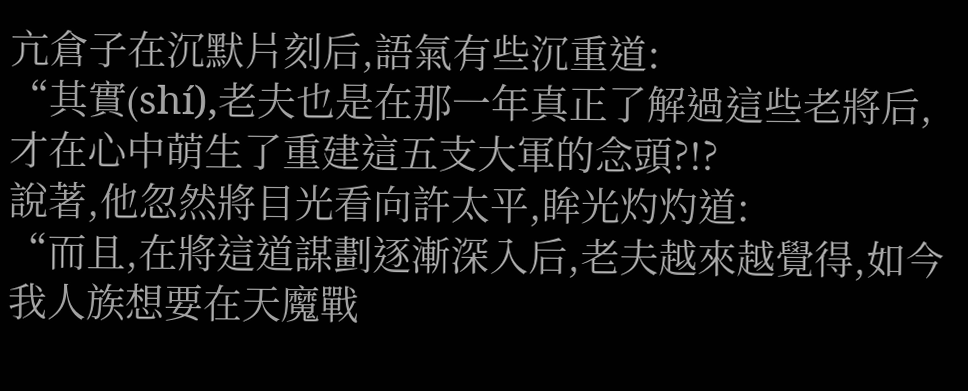亢倉子在沉默片刻后,語氣有些沉重道:
“其實(shí),老夫也是在那一年真正了解過這些老將后,才在心中萌生了重建這五支大軍的念頭?!?
說著,他忽然將目光看向許太平,眸光灼灼道:
“而且,在將這道謀劃逐漸深入后,老夫越來越覺得,如今我人族想要在天魔戰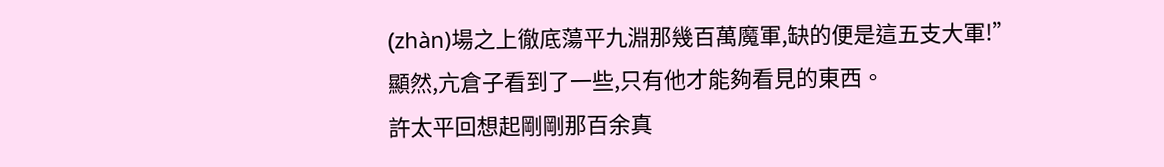(zhàn)場之上徹底蕩平九淵那幾百萬魔軍,缺的便是這五支大軍!”
顯然,亢倉子看到了一些,只有他才能夠看見的東西。
許太平回想起剛剛那百余真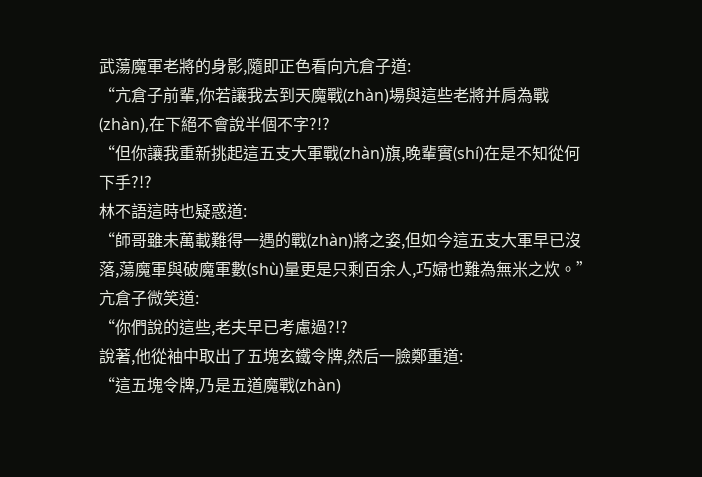武蕩魔軍老將的身影,隨即正色看向亢倉子道:
“亢倉子前輩,你若讓我去到天魔戰(zhàn)場與這些老將并肩為戰(zhàn),在下絕不會說半個不字?!?
“但你讓我重新挑起這五支大軍戰(zhàn)旗,晚輩實(shí)在是不知從何下手?!?
林不語這時也疑惑道:
“師哥雖未萬載難得一遇的戰(zhàn)將之姿,但如今這五支大軍早已沒落,蕩魔軍與破魔軍數(shù)量更是只剩百余人,巧婦也難為無米之炊。”
亢倉子微笑道:
“你們說的這些,老夫早已考慮過?!?
說著,他從袖中取出了五塊玄鐵令牌,然后一臉鄭重道:
“這五塊令牌,乃是五道魔戰(zhàn)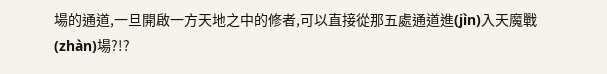場的通道,一旦開啟一方天地之中的修者,可以直接從那五處通道進(jìn)入天魔戰(zhàn)場?!?